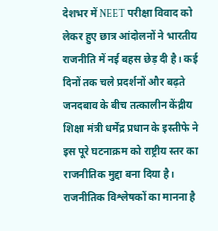देशभर में NEET परीक्षा विवाद को लेकर हुए छात्र आंदोलनों ने भारतीय राजनीति में नई बहस छेड़ दी है। कई दिनों तक चले प्रदर्शनों और बढ़ते जनदबाव के बीच तत्कालीन केंद्रीय शिक्षा मंत्री धर्मेंद्र प्रधान के इस्तीफे ने इस पूरे घटनाक्रम को राष्ट्रीय स्तर का राजनीतिक मुद्दा बना दिया है। राजनीतिक विश्लेषकों का मानना है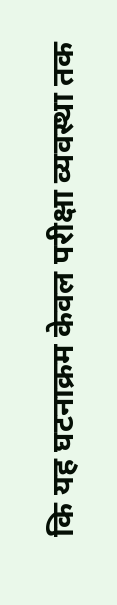कि यह घटनाक्रम केवल परीक्षा व्यवस्था तक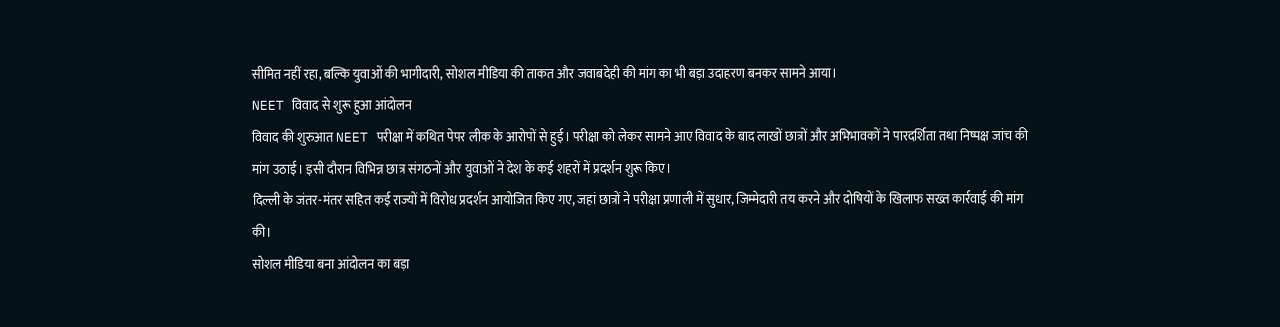सीमित नहीं रहा, बल्कि युवाओं की भागीदारी, सोशल मीडिया की ताकत और जवाबदेही की मांग का भी बड़ा उदाहरण बनकर सामने आया।
NEET विवाद से शुरू हुआ आंदोलन
विवाद की शुरुआत NEET परीक्षा में कथित पेपर लीक के आरोपों से हुई। परीक्षा को लेकर सामने आए विवाद के बाद लाखों छात्रों और अभिभावकों ने पारदर्शिता तथा निष्पक्ष जांच की मांग उठाई। इसी दौरान विभिन्न छात्र संगठनों और युवाओं ने देश के कई शहरों में प्रदर्शन शुरू किए।
दिल्ली के जंतर-मंतर सहित कई राज्यों में विरोध प्रदर्शन आयोजित किए गए, जहां छात्रों ने परीक्षा प्रणाली में सुधार, जिम्मेदारी तय करने और दोषियों के खिलाफ सख्त कार्रवाई की मांग की।
सोशल मीडिया बना आंदोलन का बड़ा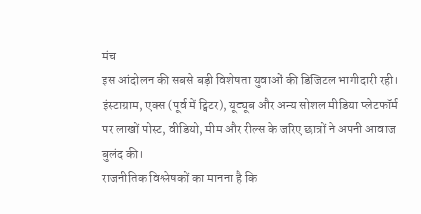मंच
इस आंदोलन की सबसे बड़ी विशेषता युवाओं की डिजिटल भागीदारी रही। इंस्टाग्राम, एक्स (पूर्व में ट्विटर), यूट्यूब और अन्य सोशल मीडिया प्लेटफॉर्म पर लाखों पोस्ट, वीडियो, मीम और रील्स के जरिए छात्रों ने अपनी आवाज बुलंद की।
राजनीतिक विश्लेषकों का मानना है कि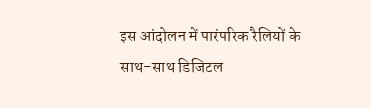इस आंदोलन में पारंपरिक रैलियों के साथ-साथ डिजिटल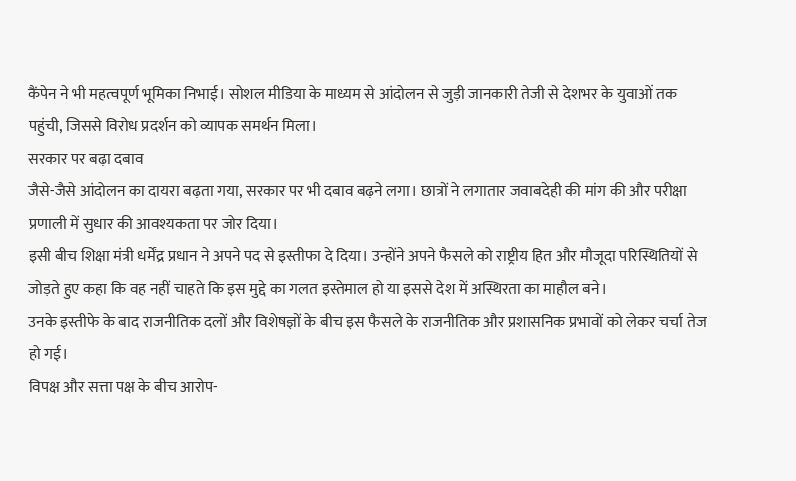कैंपेन ने भी महत्वपूर्ण भूमिका निभाई। सोशल मीडिया के माध्यम से आंदोलन से जुड़ी जानकारी तेजी से देशभर के युवाओं तक पहुंची, जिससे विरोध प्रदर्शन को व्यापक समर्थन मिला।
सरकार पर बढ़ा दबाव
जैसे-जैसे आंदोलन का दायरा बढ़ता गया, सरकार पर भी दबाव बढ़ने लगा। छात्रों ने लगातार जवाबदेही की मांग की और परीक्षा प्रणाली में सुधार की आवश्यकता पर जोर दिया।
इसी बीच शिक्षा मंत्री धर्मेंद्र प्रधान ने अपने पद से इस्तीफा दे दिया। उन्होंने अपने फैसले को राष्ट्रीय हित और मौजूदा परिस्थितियों से जोड़ते हुए कहा कि वह नहीं चाहते कि इस मुद्दे का गलत इस्तेमाल हो या इससे देश में अस्थिरता का माहौल बने।
उनके इस्तीफे के बाद राजनीतिक दलों और विशेषज्ञों के बीच इस फैसले के राजनीतिक और प्रशासनिक प्रभावों को लेकर चर्चा तेज हो गई।
विपक्ष और सत्ता पक्ष के बीच आरोप-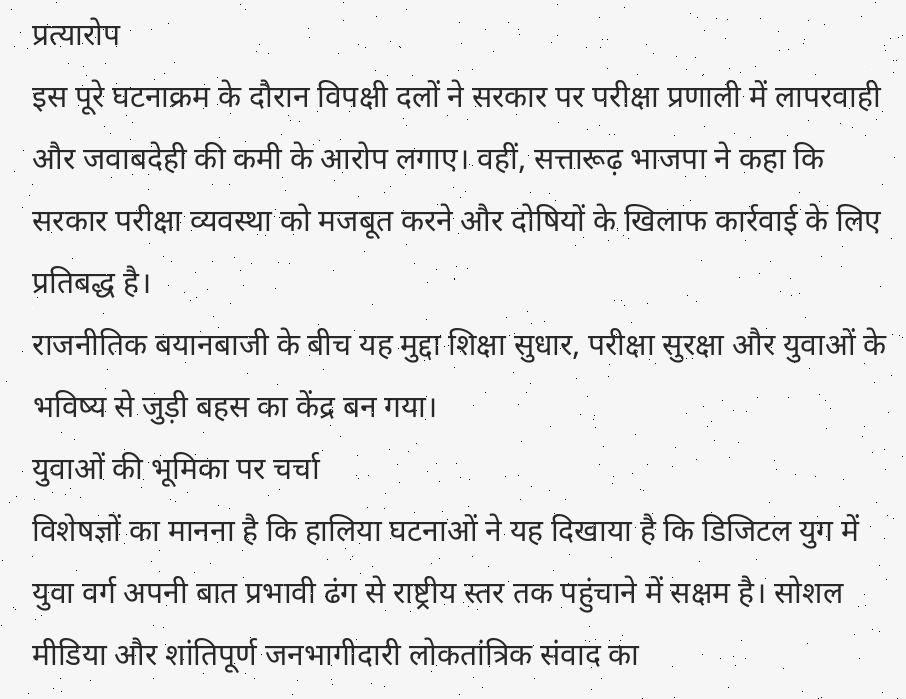प्रत्यारोप
इस पूरे घटनाक्रम के दौरान विपक्षी दलों ने सरकार पर परीक्षा प्रणाली में लापरवाही और जवाबदेही की कमी के आरोप लगाए। वहीं, सत्तारूढ़ भाजपा ने कहा कि सरकार परीक्षा व्यवस्था को मजबूत करने और दोषियों के खिलाफ कार्रवाई के लिए प्रतिबद्ध है।
राजनीतिक बयानबाजी के बीच यह मुद्दा शिक्षा सुधार, परीक्षा सुरक्षा और युवाओं के भविष्य से जुड़ी बहस का केंद्र बन गया।
युवाओं की भूमिका पर चर्चा
विशेषज्ञों का मानना है कि हालिया घटनाओं ने यह दिखाया है कि डिजिटल युग में युवा वर्ग अपनी बात प्रभावी ढंग से राष्ट्रीय स्तर तक पहुंचाने में सक्षम है। सोशल मीडिया और शांतिपूर्ण जनभागीदारी लोकतांत्रिक संवाद का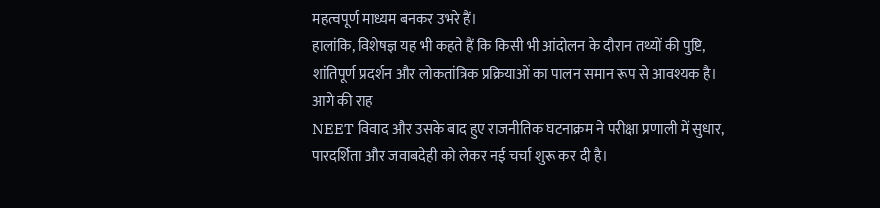महत्वपूर्ण माध्यम बनकर उभरे हैं।
हालांकि, विशेषज्ञ यह भी कहते हैं कि किसी भी आंदोलन के दौरान तथ्यों की पुष्टि, शांतिपूर्ण प्रदर्शन और लोकतांत्रिक प्रक्रियाओं का पालन समान रूप से आवश्यक है।
आगे की राह
NEET विवाद और उसके बाद हुए राजनीतिक घटनाक्रम ने परीक्षा प्रणाली में सुधार, पारदर्शिता और जवाबदेही को लेकर नई चर्चा शुरू कर दी है।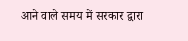आने वाले समय में सरकार द्वारा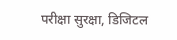परीक्षा सुरक्षा, डिजिटल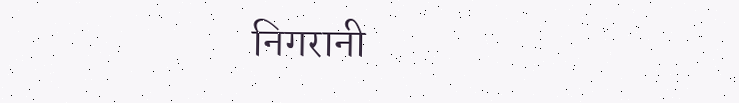निगरानी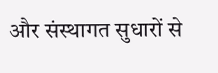और संस्थागत सुधारों से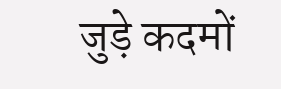जुड़े कदमों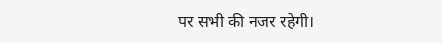पर सभी की नजर रहेगी।